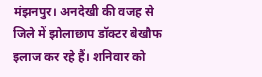मंझनपुर। अनदेखी की वजह से जिले में झोलाछाप डॉक्टर बेखौफ इलाज कर रहे हैं। शनिवार को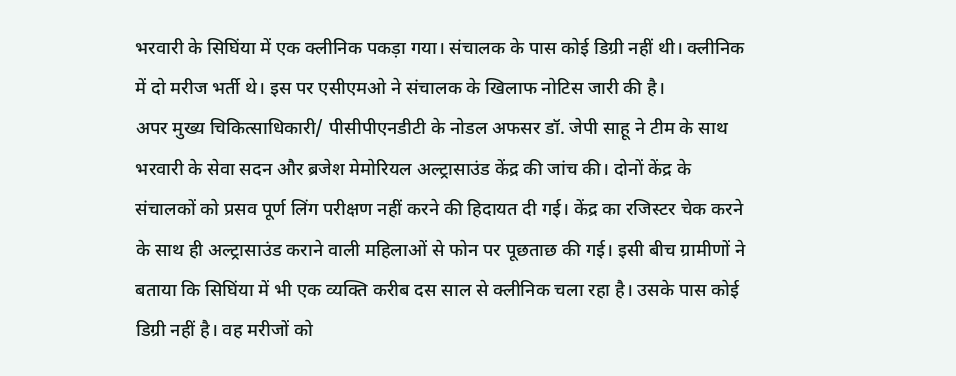भरवारी के सिघिंया में एक क्लीनिक पकड़ा गया। संचालक के पास कोई डिग्री नहीं थी। क्लीनिक में दो मरीज भर्ती थे। इस पर एसीएमओ ने संचालक के खिलाफ नोटिस जारी की है।
अपर मुख्य चिकित्साधिकारी/ पीसीपीएनडीटी के नोडल अफसर डॉ. जेपी साहू ने टीम के साथ भरवारी के सेवा सदन और ब्रजेश मेमोरियल अल्ट्रासाउंड केंद्र की जांच की। दोनों केंद्र के संचालकों को प्रसव पूर्ण लिंग परीक्षण नहीं करने की हिदायत दी गई। केंद्र का रजिस्टर चेक करने के साथ ही अल्ट्रासाउंड कराने वाली महिलाओं से फोन पर पूछताछ की गई। इसी बीच ग्रामीणों ने बताया कि सिघिंया में भी एक व्यक्ति करीब दस साल से क्लीनिक चला रहा है। उसके पास कोई डिग्री नहीं है। वह मरीजों को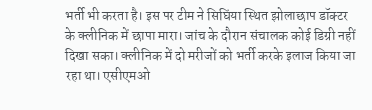भर्ती भी करता है। इस पर टीम ने सिघिंया स्थित झोलाछाप डॉक्टर के क्लीनिक में छापा मारा। जांच के दौरान संचालक कोई डिग्री नहीं दिखा सका। क्लीनिक में दो मरीजों को भर्ती करके इलाज किया जा रहा था। एसीएमओ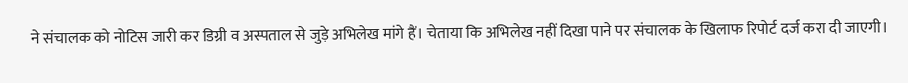ने संचालक को नोटिस जारी कर डिग्री व अस्पताल से जुड़े अभिलेख मांगे हैं। चेताया कि अभिलेख नहीं दिखा पाने पर संचालक के खिलाफ रिपोर्ट दर्ज करा दी जाएगी।